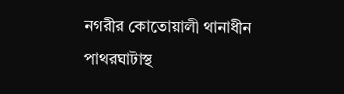নগরীর কোতোয়ালী থানাধীন পাথরঘাটাস্থ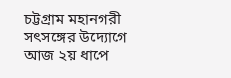চট্টগ্রাম মহানগরী সৎসঙ্গের উদ্যোগে আজ ২য় ধাপে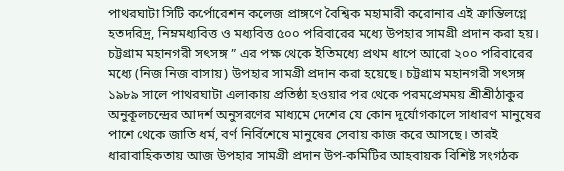পাথরঘাটা সিটি কর্পোরেশন কলেজ প্রাঙ্গণে বৈশ্বিক মহামারী করোনার এই ক্রান্তিলগ্নে হতদরিদ্র, নিম্নমধ্যবিত্ত ও মধ্যবিত্ত ৫০০ পরিবারের মধ্যে উপহার সামগ্রী প্রদান করা হয়।
চট্টগ্রাম মহানগরী সৎসঙ্গ ” এর পক্ষ থেকে ইতিমধ্যে প্রথম ধাপে আরো ২০০ পরিবারের মধ্যে (নিজ নিজ বাসায়) উপহার সামগ্রী প্রদান করা হয়েছে। চট্টগ্রাম মহানগরী সৎসঙ্গ ১৯৮৯ সালে পাথরঘাটা এলাকায় প্রতিষ্ঠা হওয়ার পর থেকে পরমপ্রেমময় শ্রীশ্রীঠাকুর অনুকূলচন্দ্রের আদর্শ অনুসরণের মাধ্যমে দেশের যে কোন দূর্যোগকালে সাধারণ মানুষের পাশে থেকে জাতি ধর্ম, বর্ণ নির্বিশেষে মানুষের সেবায় কাজ করে আসছে। তারই ধারাবাহিকতায় আজ উপহার সামগ্রী প্রদান উপ-কমিটির আহবায়ক বিশিষ্ট সংগঠক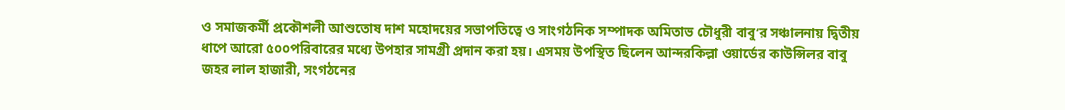ও সমাজকর্মী প্রকৌশলী আশুতোষ দাশ মহোদয়ের সভাপতিত্বে ও সাংগঠনিক সম্পাদক অমিতাভ চৌধুরী বাবু’র সঞ্চালনায় দ্বিতীয় ধাপে আরো ৫০০পরিবারের মধ্যে উপহার সামগ্রী প্রদান করা হয়। এসময় উপস্থিত ছিলেন আন্দরকিল্লা ওয়ার্ডের কাউন্সিলর বাবু জহর লাল হাজারী, সংগঠনের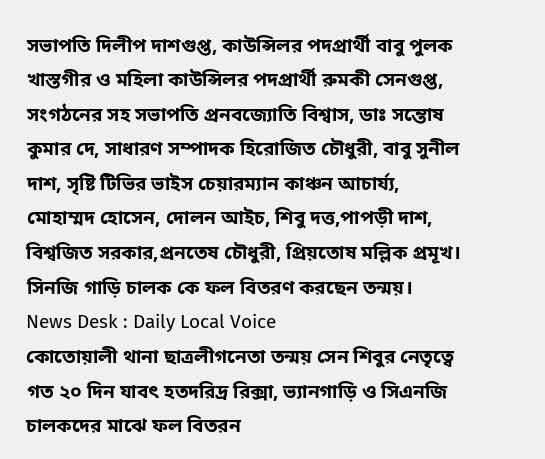সভাপতি দিলীপ দাশগুপ্ত, কাউন্সিলর পদপ্রার্থী বাবু পুলক খাস্তগীর ও মহিলা কাউন্সিলর পদপ্রার্থী রুমকী সেনগুপ্ত, সংগঠনের সহ সভাপতি প্রনবজ্যোতি বিশ্বাস, ডাঃ সন্তোষ কুমার দে, সাধারণ সম্পাদক হিরোজিত চৌধুরী, বাবু সুনীল দাশ, সৃষ্টি টিভির ভাইস চেয়ারম্যান কাঞ্চন আচার্য্য, মোহাম্মদ হোসেন, দোলন আইচ, শিবু দত্ত,পাপড়ী দাশ, বিশ্বজিত সরকার,প্রনতেষ চৌধুরী, প্রিয়তোষ মল্লিক প্রমূখ।
সিনজি গাড়ি চালক কে ফল বিতরণ করছেন তন্ময়। News Desk : Daily Local Voice
কোতোয়ালী থানা ছাত্রলীগনেতা তন্ময় সেন শিবুর নেতৃত্বে গত ২০ দিন যাবৎ হতদরিদ্র রিক্সা, ভ্যানগাড়ি ও সিএনজি চালকদের মাঝে ফল বিতরন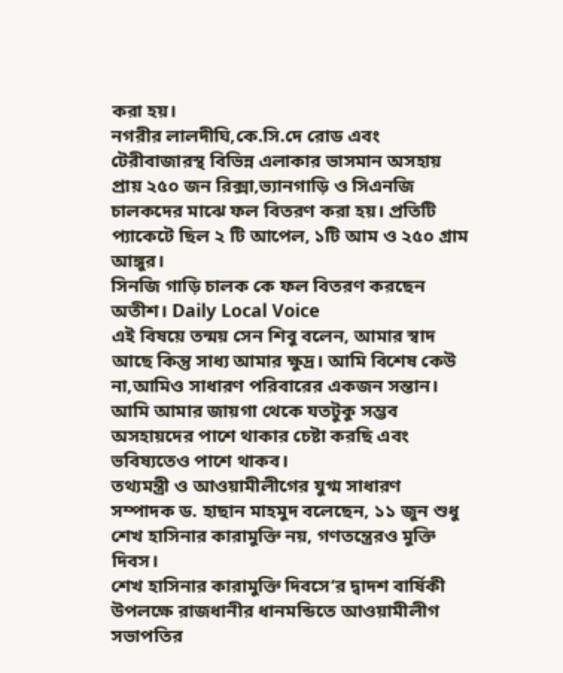করা হয়।
নগরীর লালদীঘি,কে.সি.দে রোড এবং টেরীবাজারস্থ বিভিন্ন এলাকার ভাসমান অসহায় প্রায় ২৫০ জন রিক্সা,ভ্যানগাড়ি ও সিএনজি চালকদের মাঝে ফল বিতরণ করা হয়। প্রতিটি প্যাকেটে ছিল ২ টি আপেল, ১টি আম ও ২৫০ গ্রাম আঙ্গুর।
সিনজি গাড়ি চালক কে ফল বিতরণ করছেন অতীশ। Daily Local Voice
এই বিষয়ে তন্ময় সেন শিবু বলেন, আমার স্বাদ আছে কিন্তু সাধ্য আমার ক্ষুদ্র। আমি বিশেষ কেউ না,আমিও সাধারণ পরিবারের একজন সন্তান। আমি আমার জায়গা থেকে যতটুকু সম্ভব অসহায়দের পাশে থাকার চেষ্টা করছি এবং ভবিষ্যতেও পাশে থাকব।
তথ্যমন্ত্রী ও আওয়ামীলীগের যুগ্ম সাধারণ সম্পাদক ড. হাছান মাহমুদ বলেছেন, ১১ জুন শুধু শেখ হাসিনার কারামুক্তি নয়, গণতন্ত্রেরও মুক্তি দিবস।
শেখ হাসিনার কারামুক্তি দিবসে’র দ্বাদশ বার্ষিকী উপলক্ষে রাজধানীর ধানমন্ডিতে আওয়ামীলীগ সভাপতির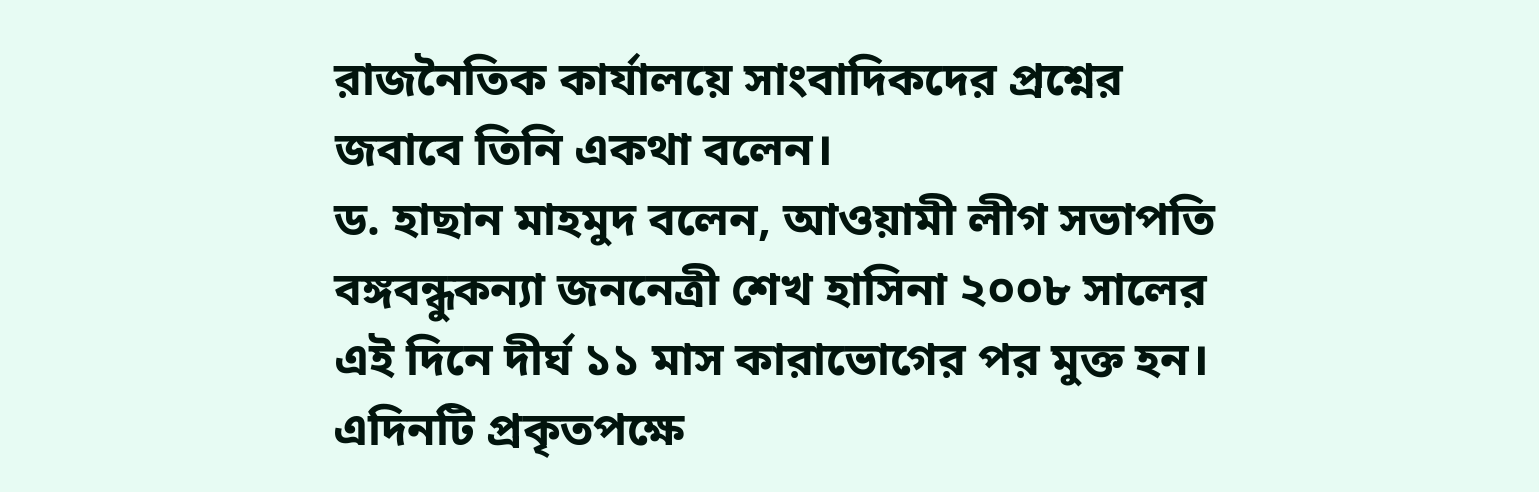রাজনৈতিক কার্যালয়ে সাংবাদিকদের প্রশ্নের জবাবে তিনি একথা বলেন।
ড. হাছান মাহমুদ বলেন, আওয়ামী লীগ সভাপতি বঙ্গবন্ধুকন্যা জননেত্রী শেখ হাসিনা ২০০৮ সালের এই দিনে দীর্ঘ ১১ মাস কারাভোগের পর মুক্ত হন। এদিনটি প্রকৃতপক্ষে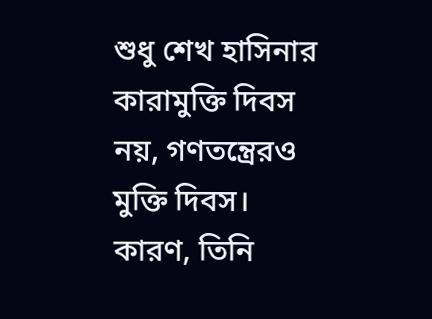শুধু শেখ হাসিনার কারামুক্তি দিবস নয়, গণতন্ত্রেরও মুক্তি দিবস। কারণ, তিনি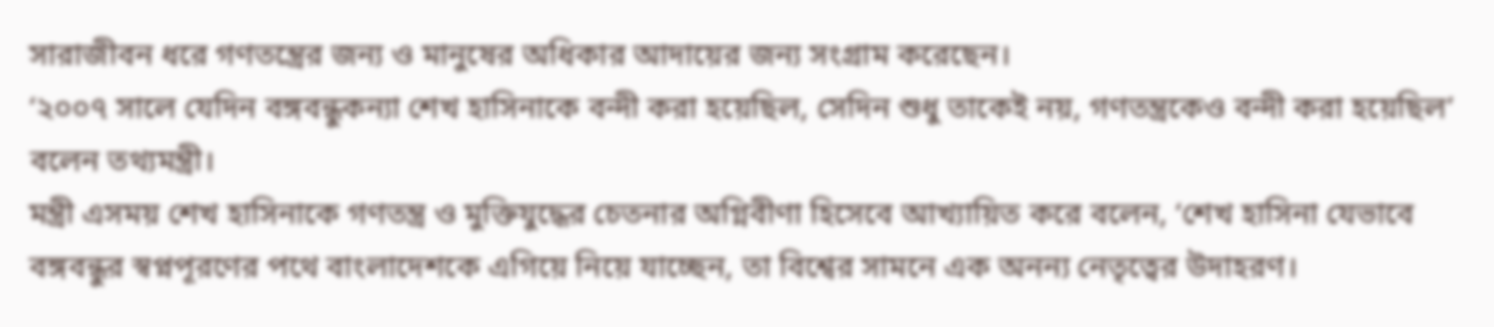সারাজীবন ধরে গণতন্ত্রের জন্য ও মানুষের অধিকার আদায়ের জন্য সংগ্রাম করেছেন।
‘২০০৭ সালে যেদিন বঙ্গবন্ধুকন্যা শেখ হাসিনাকে বন্দী করা হয়েছিল, সেদিন শুধু তাকেই নয়, গণতন্ত্রকেও বন্দী করা হয়েছিল’ বলেন তথ্যমন্ত্রী।
মন্ত্রী এসময় শেখ হাসিনাকে গণতন্ত্র ও মুক্তিযুদ্ধের চেতনার অগ্নিবীণা হিসেবে আখ্যায়িত করে বলেন, ‘শেখ হাসিনা যেভাবে বঙ্গবন্ধুর স্বপ্নপূরণের পথে বাংলাদেশকে এগিয়ে নিয়ে যাচ্ছেন, তা বিশ্বের সামনে এক অনন্য নেতৃত্বের উদাহরণ।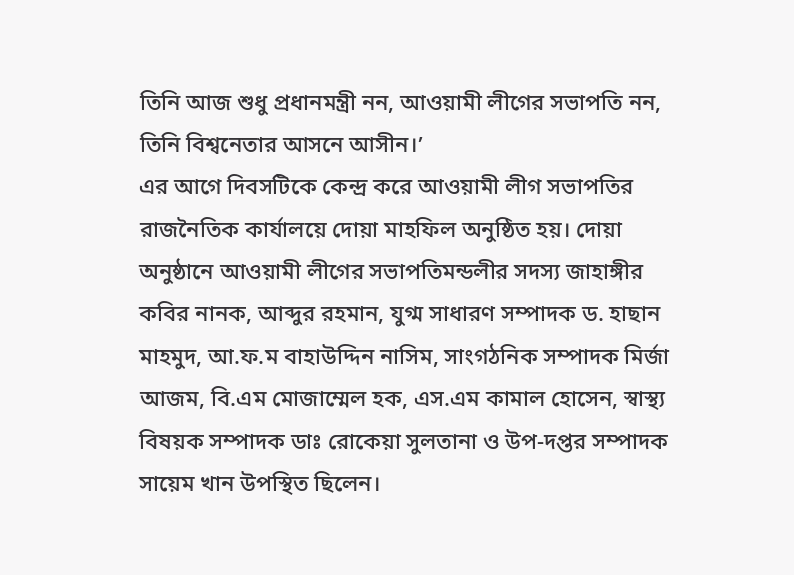তিনি আজ শুধু প্রধানমন্ত্রী নন, আওয়ামী লীগের সভাপতি নন, তিনি বিশ্বনেতার আসনে আসীন।’
এর আগে দিবসটিকে কেন্দ্র করে আওয়ামী লীগ সভাপতির রাজনৈতিক কার্যালয়ে দোয়া মাহফিল অনুষ্ঠিত হয়। দোয়া অনুষ্ঠানে আওয়ামী লীগের সভাপতিমন্ডলীর সদস্য জাহাঙ্গীর কবির নানক, আব্দুর রহমান, যুগ্ম সাধারণ সম্পাদক ড. হাছান মাহমুদ, আ.ফ.ম বাহাউদ্দিন নাসিম, সাংগঠনিক সম্পাদক মির্জা আজম, বি.এম মোজাম্মেল হক, এস.এম কামাল হোসেন, স্বাস্থ্য বিষয়ক সম্পাদক ডাঃ রোকেয়া সুলতানা ও উপ-দপ্তর সম্পাদক সায়েম খান উপস্থিত ছিলেন।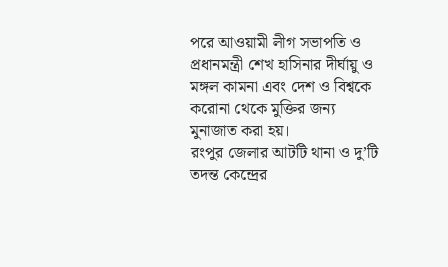পরে আওয়ামী লীগ সভাপতি ও প্রধানমন্ত্রী শেখ হাসিনার দীর্ঘায়ু ও মঙ্গল কামনা এবং দেশ ও বিশ্বকে করোনা থেকে মুক্তির জন্য মুনাজাত করা হয়।
রংপুর জেলার আটটি থানা ও দু’টি তদন্ত কেন্দ্রের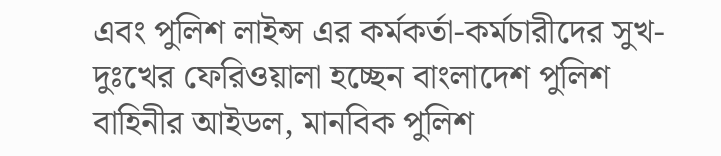এবং পুলিশ লাইন্স এর কর্মকর্তা-কর্মচারীদের সুখ-দুঃখের ফেরিওয়ালা হচ্ছেন বাংলাদেশ পুলিশ বাহিনীর আইডল, মানবিক পুলিশ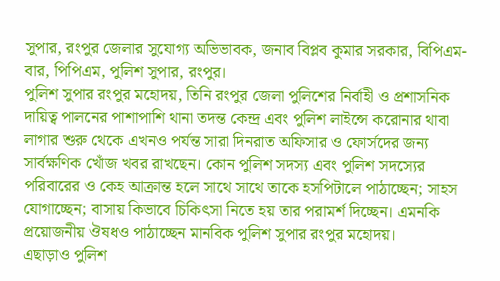সুপার, রংপুর জেলার সুযোগ্য অভিভাবক, জনাব বিপ্লব কুমার সরকার, বিপিএম-বার, পিপিএম, পুলিশ সুপার, রংপুর।
পুলিশ সুপার রংপুর মহোদয়, তিনি রংপুর জেলা পুলিশের নির্বাহী ও প্রশাসনিক দায়িত্ব পালনের পাশাপাশি থানা তদন্ত কেন্দ্র এবং পুলিশ লাইন্সে করোনার থাবা লাগার শুরু থেকে এখনও পর্যন্ত সারা দিনরাত অফিসার ও ফোর্সদের জন্য সার্বক্ষণিক খোঁজ খবর রাখছেন। কোন পুলিশ সদস্য এবং পুলিশ সদস্যের পরিবারের ও কেহ আক্রান্ত হলে সাথে সাথে তাকে হসপিটালে পাঠাচ্ছেন; সাহস যোগাচ্ছেন; বাসায় কিভাবে চিকিৎসা নিতে হয় তার পরামর্শ দিচ্ছেন। এমনকি প্রয়োজনীয় ঔষধও পাঠাচ্ছেন মানবিক পুলিশ সুপার রংপুর মহোদয়।
এছাড়াও পুলিশ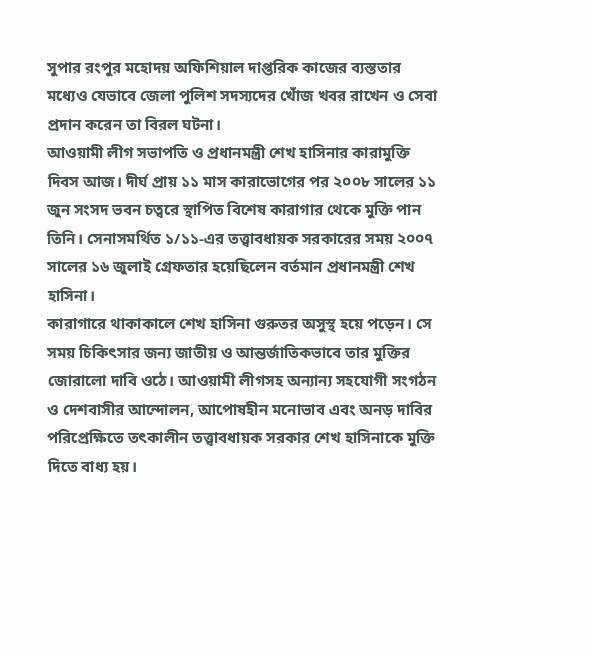সুপার রংপুর মহোদয় অফিশিয়াল দাপ্তরিক কাজের ব্যস্ততার মধ্যেও যেভাবে জেলা পুলিশ সদস্যদের খোঁজ খবর রাখেন ও সেবা প্রদান করেন তা বিরল ঘটনা।
আওয়ামী লীগ সভাপতি ও প্রধানমন্ত্রী শেখ হাসিনার কারামুক্তি দিবস আজ। দীর্ঘ প্রায় ১১ মাস কারাভোগের পর ২০০৮ সালের ১১ জুন সংসদ ভবন চত্বরে স্থাপিত বিশেষ কারাগার থেকে মুক্তি পান তিনি। সেনাসমর্থিত ১/১১-এর তত্ত্বাবধায়ক সরকারের সময় ২০০৭ সালের ১৬ জুলাই গ্রেফতার হয়েছিলেন বর্তমান প্রধানমন্ত্রী শেখ হাসিনা।
কারাগারে থাকাকালে শেখ হাসিনা গুরুতর অসুস্থ হয়ে পড়েন। সে সময় চিকিৎসার জন্য জাতীয় ও আন্তর্জাতিকভাবে তার মুক্তির জোরালো দাবি ওঠে। আওয়ামী লীগসহ অন্যান্য সহযোগী সংগঠন ও দেশবাসীর আন্দোলন, আপোষহীন মনোভাব এবং অনড় দাবির পরিপ্রেক্ষিতে তৎকালীন তত্ত্বাবধায়ক সরকার শেখ হাসিনাকে মুক্তি দিতে বাধ্য হয়।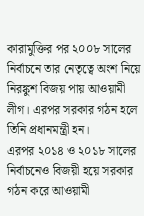কারামুক্তির পর ২০০৮ সালের নির্বাচনে তার নেতৃত্বে অংশ নিয়ে নিরঙ্কুশ বিজয় পায় আওয়ামী লীগ। এরপর সরকার গঠন হলে তিনি প্রধানমন্ত্রী হন।
এরপর ২০১৪ ও ২০১৮ সালের নির্বাচনেও বিজয়ী হয়ে সরকার গঠন করে আওয়ামী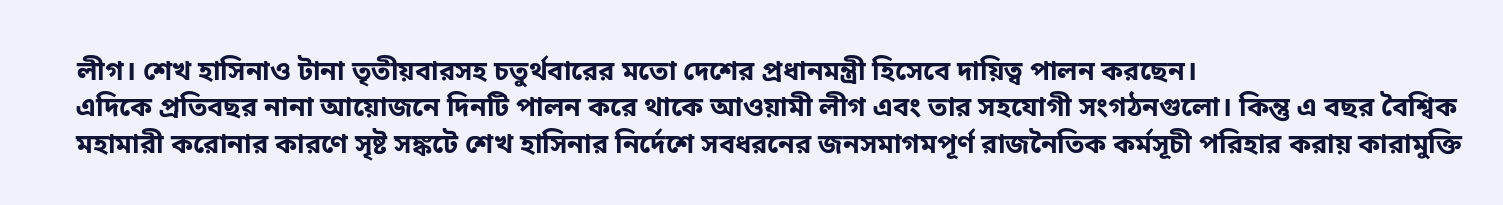লীগ। শেখ হাসিনাও টানা তৃতীয়বারসহ চতুর্থবারের মতো দেশের প্রধানমন্ত্রী হিসেবে দায়িত্ব পালন করছেন।
এদিকে প্রতিবছর নানা আয়োজনে দিনটি পালন করে থাকে আওয়ামী লীগ এবং তার সহযোগী সংগঠনগুলো। কিন্তু এ বছর বৈশ্বিক মহামারী করোনার কারণে সৃষ্ট সঙ্কটে শেখ হাসিনার নির্দেশে সবধরনের জনসমাগমপূর্ণ রাজনৈতিক কর্মসূচী পরিহার করায় কারামুক্তি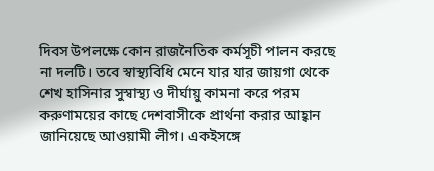দিবস উপলক্ষে কোন রাজনৈতিক কর্মসূচী পালন করছে না দলটি। তবে স্বাস্থ্যবিধি মেনে যার যার জায়গা থেকে শেখ হাসিনার সুস্বাস্থ্য ও দীর্ঘায়ু কামনা করে পরম করুণাময়ের কাছে দেশবাসীকে প্রার্থনা করার আহ্বান জানিয়েছে আওয়ামী লীগ। একইসঙ্গে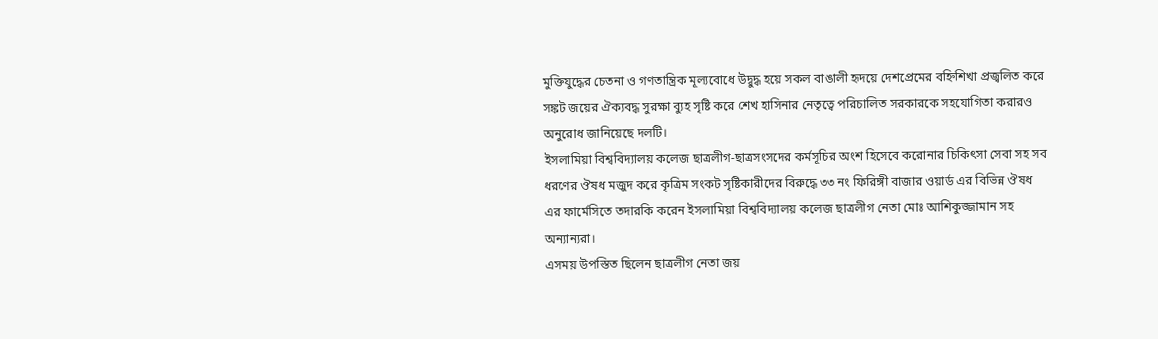মুক্তিযুদ্ধের চেতনা ও গণতান্ত্রিক মূল্যবোধে উদ্বুদ্ধ হয়ে সকল বাঙালী হৃদয়ে দেশপ্রেমের বহ্নিশিখা প্রজ্বলিত করে সঙ্কট জয়ের ঐক্যবদ্ধ সুরক্ষা ব্যুহ সৃষ্টি করে শেখ হাসিনার নেতৃত্বে পরিচালিত সরকারকে সহযোগিতা করারও অনুরোধ জানিয়েছে দলটি।
ইসলামিয়া বিশ্ববিদ্যালয় কলেজ ছাত্রলীগ-ছাত্রসংসদের কর্মসূচির অংশ হিসেবে করোনার চিকিৎসা সেবা সহ সব ধরণের ঔষধ মজুদ করে কৃত্রিম সংকট সৃষ্টিকারীদের বিরুদ্ধে ৩৩ নং ফিরিঙ্গী বাজার ওয়ার্ড এর বিভিন্ন ঔষধ এর ফার্মেসিতে তদারকি করেন ইসলামিয়া বিশ্ববিদ্যালয় কলেজ ছাত্রলীগ নেতা মোঃ আশিকুজ্জামান সহ অন্যান্যরা।
এসময় উপস্তিত ছিলেন ছাত্রলীগ নেতা জয়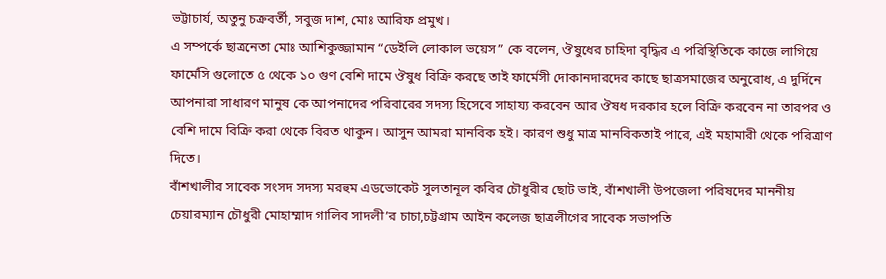ভট্টাচার্য, অতুনু চক্রবর্তী, সবুজ দাশ, মোঃ আরিফ প্রমুখ।
এ সম্পর্কে ছাত্রনেতা মোঃ আশিকুজ্জামান “ডেইলি লোকাল ভয়েস” কে বলেন, ঔষুধের চাহিদা বৃদ্ধির এ পরিস্থিতিকে কাজে লাগিয়ে ফার্মেসি গুলোতে ৫ থেকে ১০ গুণ বেশি দামে ঔষুধ বিক্রি করছে তাই ফার্মেসী দোকানদারদের কাছে ছাত্রসমাজের অনুরোধ, এ দুর্দিনে আপনারা সাধারণ মানুষ কে আপনাদের পরিবারের সদস্য হিসেবে সাহায্য করবেন আর ঔষধ দরকার হলে বিক্রি করবেন না তারপর ও বেশি দামে বিক্রি করা থেকে বিরত থাকুন। আসুন আমরা মানবিক হই। কারণ শুধু মাত্র মানবিকতাই পারে, এই মহামারী থেকে পরিত্রাণ দিতে।
বাঁশখালীর সাবেক সংসদ সদস্য মরহুম এডভোকেট সুলতানূল কবির চৌধুরীর ছোট ভাই, বাঁশখালী উপজেলা পরিষদের মাননীয় চেয়ারম্যান চৌধুরী মোহাম্মাদ গালিব সাদলী’র চাচা,চট্টগ্রাম আইন কলেজ ছাত্রলীগের সাবেক সভাপতি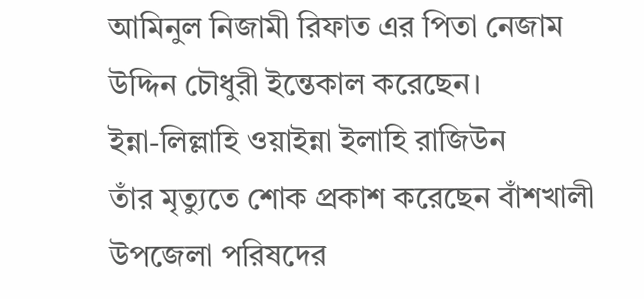আমিনুল নিজামী রিফাত এর পিতা নেজাম উদ্দিন চৌধুরী ইন্তেকাল করেছেন।
ইন্না-লিল্লাহি ওয়াইন্না ইলাহি রাজিউন
তাঁর মৃত্যুতে শোক প্রকাশ করেছেন বাঁশখালী উপজেলা পরিষদের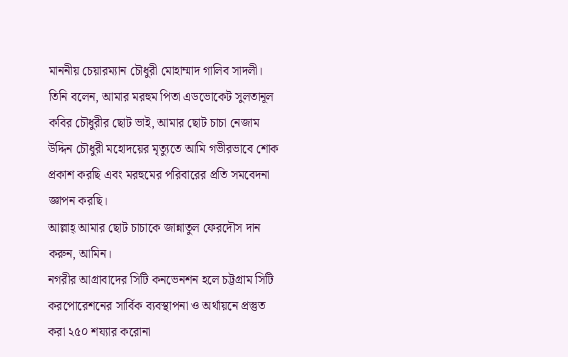মাননীয় চেয়ারম্যান চৌধুরী মোহাম্মাদ গালিব সাদলী।
তিনি বলেন, আমার মরহুম পিতা এডভোকেট সুলতানূল কবির চৌধুরীর ছোট ভাই, আমার ছোট চাচা নেজাম উদ্দিন চৌধুরী মহোদয়ের মৃত্যুতে আমি গভীরভাবে শোক প্রকাশ করছি এবং মরহুমের পরিবারের প্রতি সমবেদনা জ্ঞাপন করছি।
আল্লাহ্ আমার ছোট চাচাকে জান্নাতুল ফেরদৌস দান করুন, আমিন।
নগরীর আগ্রাবাদের সিটি কনভেনশন হলে চট্টগ্রাম সিটি করপোরেশনের সার্বিক ব্যবস্থাপনা ও অর্থায়নে প্রস্তুত করা ২৫০ শয্যার করোনা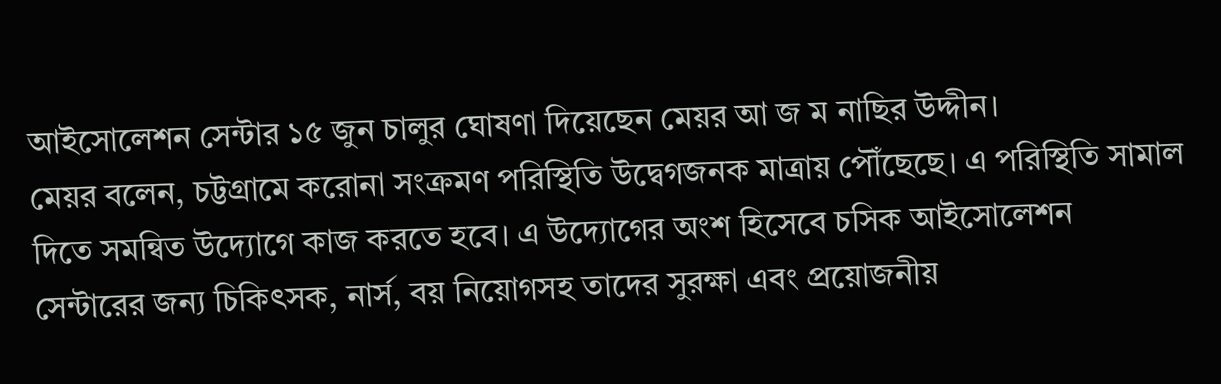আইসোলেশন সেন্টার ১৫ জুন চালুর ঘোষণা দিয়েছেন মেয়র আ জ ম নাছির উদ্দীন।
মেয়র বলেন, চট্টগ্রামে করোনা সংক্রমণ পরিস্থিতি উদ্বেগজনক মাত্রায় পৌঁছেছে। এ পরিস্থিতি সামাল দিতে সমন্বিত উদ্যোগে কাজ করতে হবে। এ উদ্যোগের অংশ হিসেবে চসিক আইসোলেশন সেন্টারের জন্য চিকিৎসক, নার্স, বয় নিয়োগসহ তাদের সুরক্ষা এবং প্রয়োজনীয়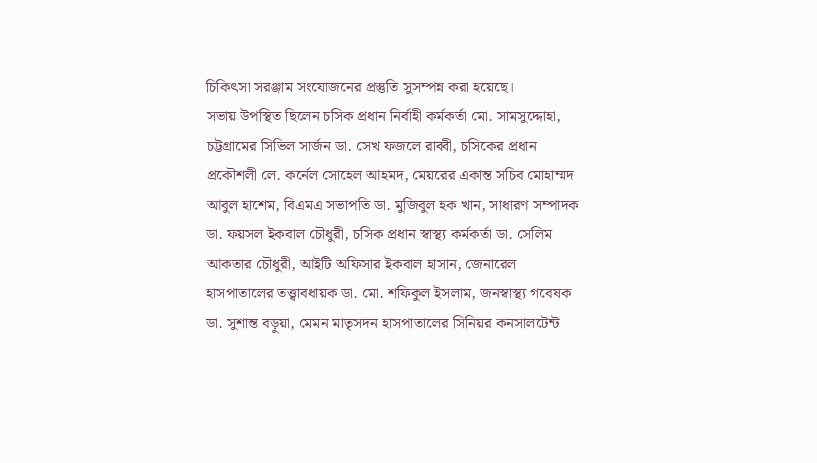চিকিৎসা সরঞ্জাম সংযোজনের প্রস্তুতি সুসম্পন্ন করা হয়েছে।
সভায় উপস্থিত ছিলেন চসিক প্রধান নির্বাহী কর্মকর্তা মো. সামসুদ্দোহা, চট্টগ্রামের সিভিল সার্জন ডা. সেখ ফজলে রাব্বী, চসিকের প্রধান প্রকৌশলী লে. কর্নেল সোহেল আহমদ, মেয়রের একান্ত সচিব মোহাম্মদ আবুল হাশেম, বিএমএ সভাপতি ডা. মুজিবুল হক খান, সাধারণ সম্পাদক ডা. ফয়সল ইকবাল চৌধুরী, চসিক প্রধান স্বাস্থ্য কর্মকর্তা ডা. সেলিম আকতার চৌধুরী, আইটি অফিসার ইকবাল হাসান, জেনারেল হাসপাতালের তত্ত্বাবধায়ক ডা. মো. শফিকুল ইসলাম, জনস্বাস্থ্য গবেষক ডা. সুশান্ত বড়ুয়া, মেমন মাতৃসদন হাসপাতালের সিনিয়র কনসালটেন্ট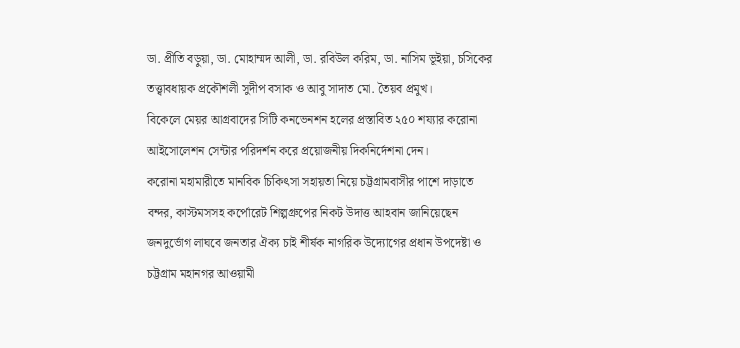ডা. প্রীতি বড়ুয়া, ডা. মোহাম্মদ আলী, ডা. রবিউল করিম, ডা. নাসিম ভূইয়া, চসিকের তত্ত্বাবধায়ক প্রকৌশলী সুদীপ বসাক ও আবু সাদাত মো. তৈয়ব প্রমুখ।
বিকেলে মেয়র আগ্রবাদের সিটি কনভেনশন হলের প্রস্তাবিত ২৫০ শয্যার করোনা আইসোলেশন সেন্টার পরিদর্শন করে প্রয়োজনীয় দিকনির্দেশনা দেন।
করোনা মহামারীতে মানবিক চিকিৎসা সহায়তা নিয়ে চট্টগ্রামবাসীর পাশে দাড়াতে বন্দর, কাস্টমসসহ কর্পোরেট শিল্পগ্রুপের নিকট উদাত্ত আহবান জানিয়েছেন জনদুর্ভোগ লাঘবে জনতার ঐক্য চাই শীর্ষক নাগরিক উদ্যোগের প্রধান উপদেষ্টা ও চট্টগ্রাম মহানগর আওয়ামী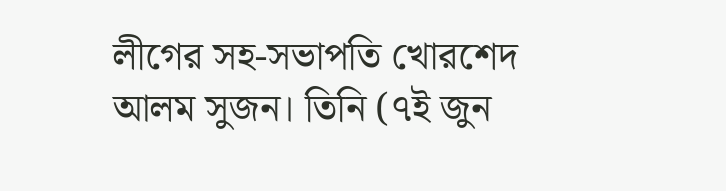লীগের সহ-সভাপতি খোরশেদ আলম সুজন। তিনি (৭ই জুন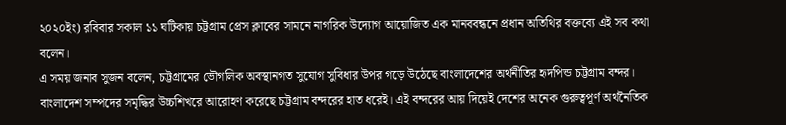২০২০ইং) রবিবার সকাল ১১ ঘটিকায় চট্টগ্রাম প্রেস ক্লাবের সামনে নাগরিক উদ্যোগ আয়োজিত এক মানববন্ধনে প্রধান অতিথির বক্তব্যে এই সব কথা বলেন।
এ সময় জনাব সুজন বলেন, চট্টগ্রামের ভৌগলিক অবস্থানগত সুযোগ সুবিধার উপর গড়ে উঠেছে বাংলাদেশের অর্থনীতির হৃদপিন্ড চট্টগ্রাম বন্দর। বাংলাদেশ সম্পদের সমৃদ্ধির উচ্চশিখরে আরোহণ করেছে চট্টগ্রাম বন্দরের হাত ধরেই। এই বন্দরের আয় দিয়েই দেশের অনেক গুরুত্বপূর্ণ অর্থনৈতিক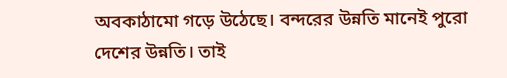অবকাঠামো গড়ে উঠেছে। বন্দরের উন্নতি মানেই পুরো দেশের উন্নতি। তাই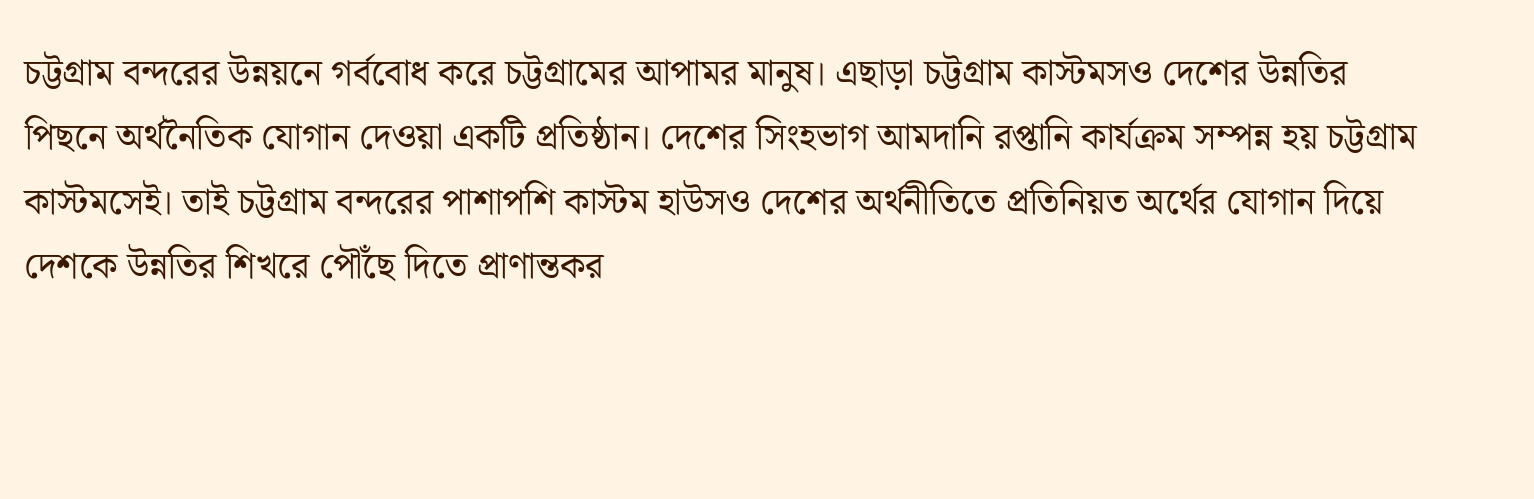চট্টগ্রাম বন্দরের উন্নয়নে গর্ববোধ করে চট্টগ্রামের আপামর মানুষ। এছাড়া চট্টগ্রাম কাস্টমসও দেশের উন্নতির পিছনে অর্থনৈতিক যোগান দেওয়া একটি প্রতিষ্ঠান। দেশের সিংহভাগ আমদানি রপ্তানি কার্যক্রম সম্পন্ন হয় চট্টগ্রাম কাস্টমসেই। তাই চট্টগ্রাম বন্দরের পাশাপশি কাস্টম হাউসও দেশের অর্থনীতিতে প্রতিনিয়ত অর্থের যোগান দিয়ে দেশকে উন্নতির শিখরে পৌঁছে দিতে প্রাণান্তকর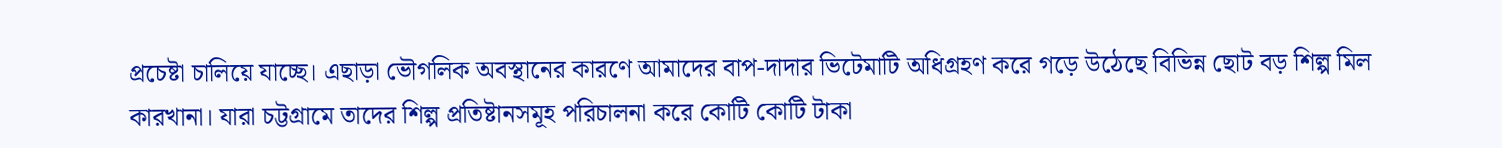প্রচেষ্টা চালিয়ে যাচ্ছে। এছাড়া ভৌগলিক অবস্থানের কারণে আমাদের বাপ-দাদার ভিটেমাটি অধিগ্রহণ করে গড়ে উঠেছে বিভিন্ন ছোট বড় শিল্প মিল কারখানা। যারা চট্টগ্রামে তাদের শিল্প প্রতিষ্টানসমূহ পরিচালনা করে কোটি কোটি টাকা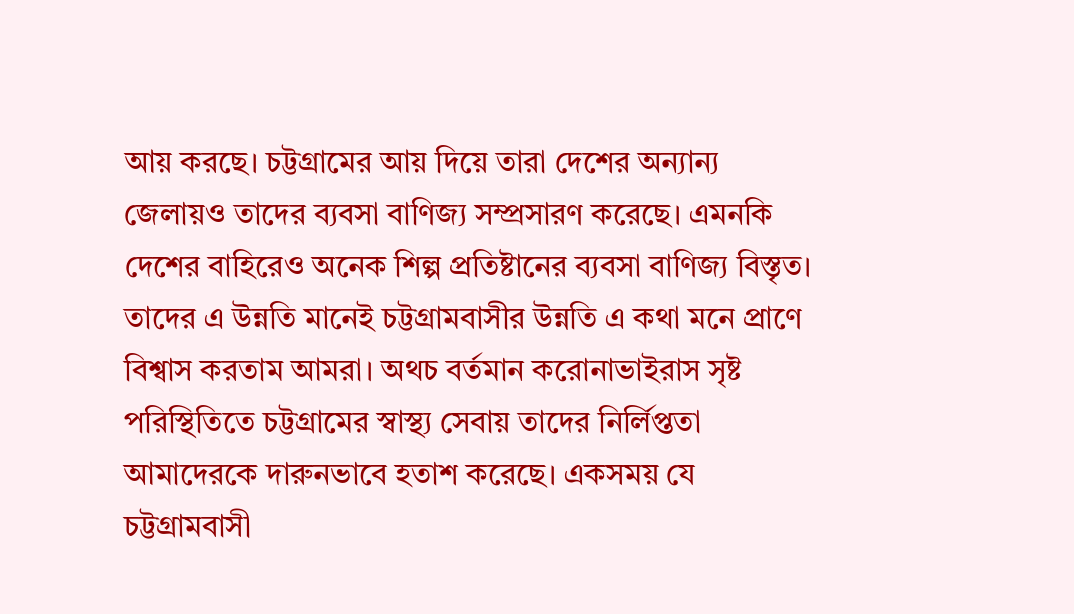আয় করছে। চট্টগ্রামের আয় দিয়ে তারা দেশের অন্যান্য জেলায়ও তাদের ব্যবসা বাণিজ্য সম্প্রসারণ করেছে। এমনকি দেশের বাহিরেও অনেক শিল্প প্রতিষ্টানের ব্যবসা বাণিজ্য বিস্তৃত। তাদের এ উন্নতি মানেই চট্টগ্রামবাসীর উন্নতি এ কথা মনে প্রাণে বিশ্বাস করতাম আমরা। অথচ বর্তমান করোনাভাইরাস সৃষ্ট পরিস্থিতিতে চট্টগ্রামের স্বাস্থ্য সেবায় তাদের নির্লিপ্ততা আমাদেরকে দারুনভাবে হতাশ করেছে। একসময় যে চট্টগ্রামবাসী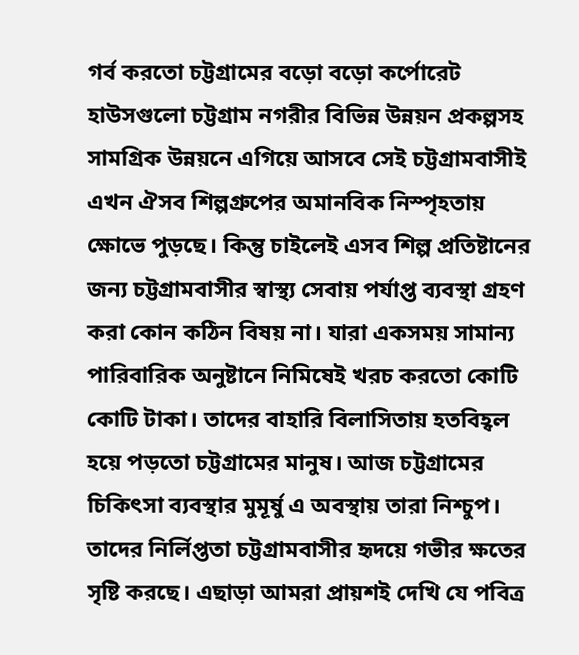গর্ব করতো চট্টগ্রামের বড়ো বড়ো কর্পোরেট হাউসগুলো চট্টগ্রাম নগরীর বিভিন্ন উন্নয়ন প্রকল্পসহ সামগ্রিক উন্নয়নে এগিয়ে আসবে সেই চট্টগ্রামবাসীই এখন ঐসব শিল্পগ্রুপের অমানবিক নিস্পৃহতায় ক্ষোভে পুড়ছে। কিন্তু চাইলেই এসব শিল্প প্রতিষ্টানের জন্য চট্টগ্রামবাসীর স্বাস্থ্য সেবায় পর্যাপ্ত ব্যবস্থা গ্রহণ করা কোন কঠিন বিষয় না। যারা একসময় সামান্য পারিবারিক অনুষ্টানে নিমিষেই খরচ করতো কোটি কোটি টাকা। তাদের বাহারি বিলাসিতায় হতবিহ্বল হয়ে পড়তো চট্টগ্রামের মানুষ। আজ চট্টগ্রামের চিকিৎসা ব্যবস্থার মুমূর্ষু এ অবস্থায় তারা নিশ্চুপ। তাদের নির্লিপ্ততা চট্টগ্রামবাসীর হৃদয়ে গভীর ক্ষতের সৃষ্টি করছে। এছাড়া আমরা প্রায়শই দেখি যে পবিত্র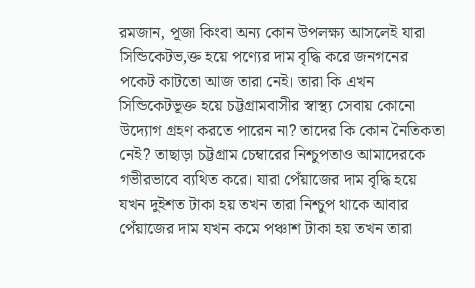রমজান, পূজা কিংবা অন্য কোন উপলক্ষ্য আসলেই যারা সিন্ডিকেটভ‚ক্ত হয়ে পণ্যের দাম বৃদ্ধি করে জনগনের পকেট কাটতো আজ তারা নেই। তারা কি এখন সিন্ডিকেটভূক্ত হয়ে চট্টগ্রামবাসীর স্বাস্থ্য সেবায় কোনো উদ্যোগ গ্রহণ করতে পারেন না? তাদের কি কোন নৈতিকতা নেই? তাছাড়া চট্টগ্রাম চেম্বারের নিশ্চুপতাও আমাদেরকে গভীরভাবে ব্যথিত করে। যারা পেঁয়াজের দাম বৃদ্ধি হয়ে যখন দুইশত টাকা হয় তখন তারা নিশ্চুপ থাকে আবার পেঁয়াজের দাম যখন কমে পঞ্চাশ টাকা হয় তখন তারা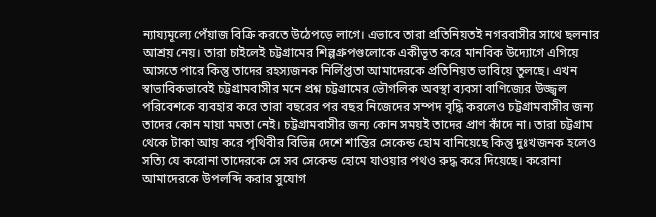ন্যায্যমূল্যে পেঁয়াজ বিক্রি করতে উঠেপড়ে লাগে। এভাবে তারা প্রতিনিয়তই নগরবাসীর সাথে ছলনার আশ্রয় নেয়। তারা চাইলেই চট্টগ্রামের শিল্পগ্রুপগুলোকে একীভূত করে মানবিক উদ্যোগে এগিয়ে আসতে পারে কিন্তু তাদের রহস্যজনক নির্লিপ্ততা আমাদেরকে প্রতিনিয়ত ভাবিয়ে তুলছে। এখন স্বাভাবিকভাবেই চট্টগ্রামবাসীর মনে প্রশ্ন চট্টগ্রামের ভৌগলিক অবস্থা ব্যবসা বাণিজ্যের উজ্জ্বল পরিবেশকে ব্যবহার করে তারা বছরের পর বছর নিজেদের সম্পদ বৃদ্ধি করলেও চট্টগ্রামবাসীর জন্য তাদের কোন মায়া মমতা নেই। চট্টগ্রামবাসীর জন্য কোন সময়ই তাদের প্রাণ কাঁদে না। তারা চট্টগ্রাম থেকে টাকা আয় করে পৃথিবীর বিভিন্ন দেশে শান্তির সেকেন্ড হোম বানিয়েছে কিন্তু দুঃখজনক হলেও সত্যি যে করোনা তাদেরকে সে সব সেকেন্ড হোমে যাওয়ার পথও রুদ্ধ করে দিয়েছে। করোনা আমাদেরকে উপলব্দি করার সুযোগ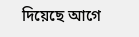দিয়েছে আগে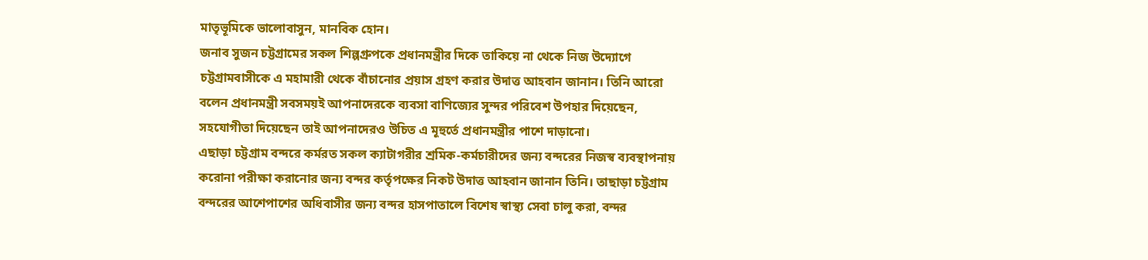মাতৃভূমিকে ভালোবাসুন, মানবিক হোন।
জনাব সুজন চট্টগ্রামের সকল শিল্পগ্রুপকে প্রধানমন্ত্রীর দিকে তাকিয়ে না থেকে নিজ উদ্যোগে চট্টগ্রামবাসীকে এ মহামারী থেকে বাঁচানোর প্রয়াস গ্রহণ করার উদাত্ত আহবান জানান। তিনি আরো বলেন প্রধানমন্ত্রী সবসময়ই আপনাদেরকে ব্যবসা বাণিজ্যের সুন্দর পরিবেশ উপহার দিয়েছেন, সহযোগীতা দিয়েছেন তাই আপনাদেরও উচিত এ মূহুর্তে প্রধানমন্ত্রীর পাশে দাড়ানো।
এছাড়া চট্টগ্রাম বন্দরে কর্মরত সকল ক্যাটাগরীর শ্রমিক-কর্মচারীদের জন্য বন্দরের নিজস্ব ব্যবস্থাপনায় করোনা পরীক্ষা করানোর জন্য বন্দর কর্তৃপক্ষের নিকট উদাত্ত আহবান জানান তিনি। তাছাড়া চট্টগ্রাম বন্দরের আশেপাশের অধিবাসীর জন্য বন্দর হাসপাতালে বিশেষ স্বাস্থ্য সেবা চালু করা, বন্দর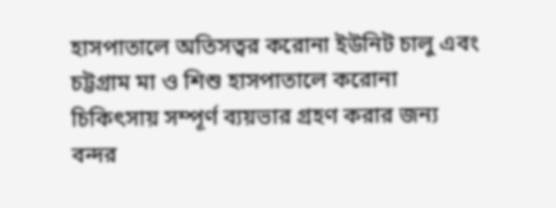হাসপাতালে অতিসত্বর করোনা ইউনিট চালু এবং চট্টগ্রাম মা ও শিশু হাসপাতালে করোনা চিকিৎসায় সম্পূর্ণ ব্যয়ভার গ্রহণ করার জন্য বন্দর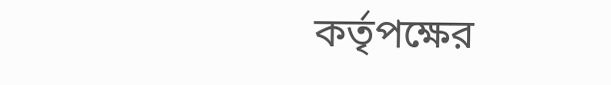কর্তৃপক্ষের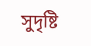সুদৃষ্টি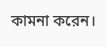কামনা করেন।